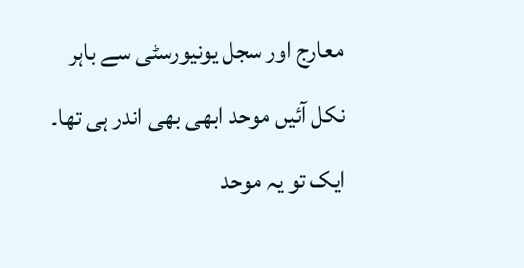معارج اور سجل یونیورسٹی سے باہر نکل آئیں موحد ابھی بھی اندر ہی تھا۔
ایک تو یہ موحد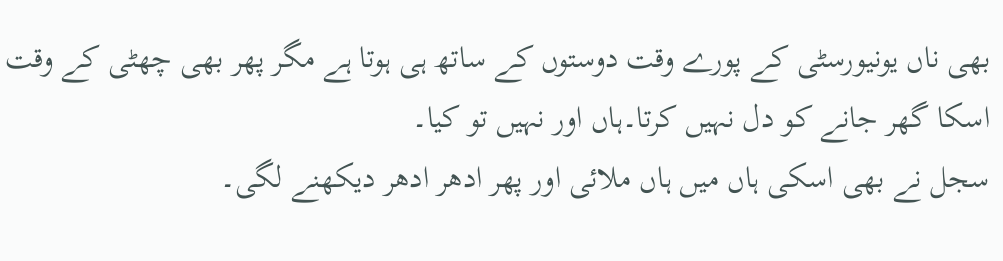بھی ناں یونیورسٹی کے پورے وقت دوستوں کے ساتھ ہی ہوتا ہے مگر پھر بھی چھٹی کے وقت اسکا گھر جانے کو دل نہیں کرتا۔ہاں اور نہیں تو کیا۔
سجل نے بھی اسکی ہاں میں ہاں ملائی اور پھر ادھر ادھر دیکھنے لگی۔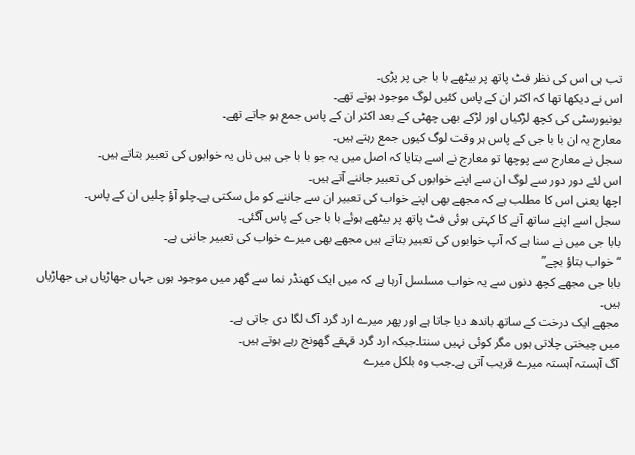تب ہی اس کی نظر فٹ پاتھ پر بیٹھے با با جی پر پڑی۔
اس نے دیکھا تھا کہ اکثر ان کے پاس کئیں لوگ موجود ہوتے تھے۔
یونیورسٹی کی کچھ لڑکیاں اور لڑکے بھی چھٹی کے بعد اکثر ان کے پاس جمع ہو جاتے تھے۔
معارج یہ ان با با جی کے پاس ہر وقت لوگ کیوں جمع رہتے ہیں۔
سجل نے معارج سے پوچھا تو معارج نے اسے بتایا کہ اصل میں یہ جو با با جی ہیں ناں یہ خوابوں کی تعبیر بتاتے ہیں۔
اس لئے دور دور سے لوگ ان سے اپنے خوابوں کی تعبیر جاننے آتے ہیں۔
اچھا یعنی اس کا مطلب ہے کہ مجھے بھی اپنے خواب کی تعبیر ان سے جاننے کو مل سکتی ہے۔چلو آؤ چلیں ان کے پاس۔
سجل اسے اپنے ساتھ آنے کا کہتی ہوئی فٹ پاتھ پر بیٹھے ہوئے با با جی کے پاس آگئی۔
بابا جی میں نے سنا ہے کہ آپ خوابوں کی تعبیر بتاتے ہیں مجھے بھی میرے خواب کی تعبیر جاننی ہے۔
“خواب بتاؤ بچے”
بابا جی مجھے کچھ دنوں سے یہ خواب مسلسل آرہا ہے کہ میں ایک کھنڈر نما سے گھر میں موجود ہوں جہاں جھاڑیاں ہی جھاڑیاں ہیں۔
مجھے ایک درخت کے ساتھ باندھ دیا جاتا ہے اور پھر میرے ارد گرد آگ لگا دی جاتی ہے۔
میں چیختی چلاتی ہوں مگر کوئی نہیں سنتا۔جبکہ ارد گرد قہقے گھونج رہے ہوتے ہیں۔
آگ آہستہ آہستہ میرے قریب آتی ہے۔جب وہ بلکل میرے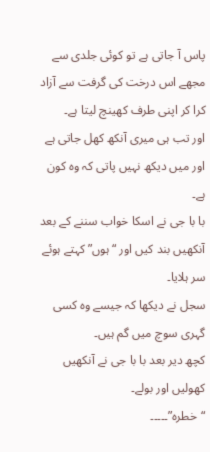پاس آ جاتی ہے تو کوئی جلدی سے مجھے اس درخت کی گرفت سے آزاد کرا کر اپنی طرف کھینچ لیتا ہے۔
اور تب ہی میری آنکھ کھل جاتی ہے اور میں دیکھ نہیں پاتی کہ وہ کون ہے۔
با با جی نے اسکا خواب سننے کے بعد آنکھیں بند کیں اور “ہوں” کہتے ہوئے سر ہلایا۔
سجل نے دیکھا کہ جیسے وہ کسی گہری سوچ میں گم ہیں۔
کچھ دیر بعد با با جی نے آنکھیں کھولیں اور بولے۔
“خطرہ”۔۔۔۔۔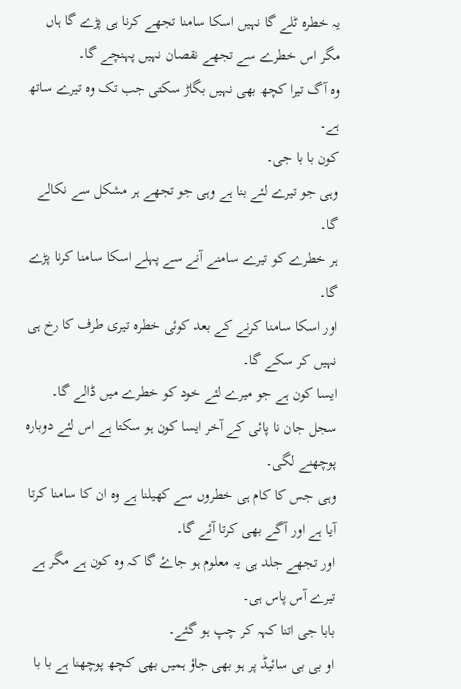یہ خطرہ ٹلے گا نہیں اسکا سامنا تجھے کرنا ہی پڑے گا ہاں مگر اس خطرے سے تجھے نقصان نہیں پہنچے گا۔
وہ آگ تیرا کچھ بھی نہیں بگاڑ سکتی جب تک وہ تیرے ساتھ ہے۔
کون با با جی۔
وہی جو تیرے لئے بنا ہے وہی جو تجھے ہر مشکل سے نکالے گا۔
ہر خطرے کو تیرے سامنے آنے سے پہلے اسکا سامنا کرنا پڑے گا۔
اور اسکا سامنا کرنے کے بعد کوئی خطرہ تیری طرف کا رخ ہی نہیں کر سکے گا۔
ایسا کون ہے جو میرے لئے خود کو خطرے میں ڈالے گا۔
سجل جان نا پائی کے آخر ایسا کون ہو سکتا ہے اس لئے دوبارہ پوچھنے لگی۔
وہی جس کا کام ہی خطروں سے کھیلنا ہے وہ ان کا سامنا کرتا آیا ہے اور آگے بھی کرتا آئے گا۔
اور تجھے جلد ہی یہ معلوم ہو جاۓ گا کہ وہ کون ہے مگر ہے تیرے آس پاس ہی۔
بابا جی اتنا کہہ کر چپ ہو گئے۔
او بی بی سائیڈ پر ہو بھی جاؤ ہمیں بھی کچھ پوچھنا ہے با با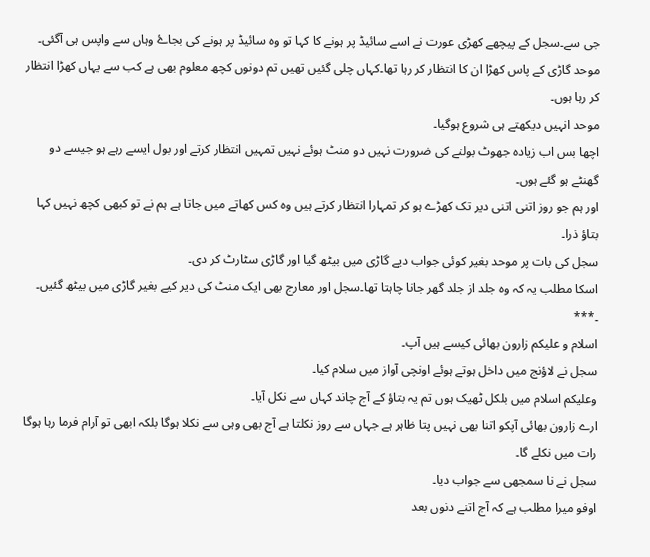جی سے۔سجل کے پیچھے کھڑی عورت نے اسے سائیڈ پر ہونے کا کہا تو وہ سائیڈ پر ہونے کی بجاۓ وہاں سے واپس ہی آگئی۔
موحد گاڑی کے پاس کھڑا ان کا انتظار کر رہا تھا۔کہاں چلی گئیں تھیں تم دونوں کچھ معلوم بھی ہے کب سے یہاں کھڑا انتظار کر رہا ہوں۔
موحد انہیں دیکھتے ہی شروع ہوگیا۔
اچھا بس اب زیادہ جھوٹ بولنے کی ضرورت نہیں دو منٹ ہوئے نہیں تمہیں انتظار کرتے اور بول ایسے رہے ہو جیسے دو گھنٹے ہو گئے ہوں۔
اور ہم جو روز اتنی اتنی دیر تک کھڑے ہو کر تمہارا انتظار کرتے ہیں وہ کس کھاتے میں جاتا ہے ہم نے تو کبھی کچھ نہیں کہا بتاؤ ذرا۔
سجل کی بات پر موحد بغیر کوئی جواب دیے گاڑی میں بیٹھ گیا اور گاڑی سٹارٹ کر دی۔
اسکا مطلب یہ کہ وہ جلد از جلد گھر جانا چاہتا تھا۔سجل اور معارج بھی ایک منٹ کی دیر کیے بغیر گاڑی میں بیٹھ گئیں۔
۔***
اسلام و علیکم زارون بھائی کیسے ہیں آپ۔
سجل نے لاؤنج میں داخل ہوتے ہوئے اونچی آواز میں سلام کیا۔
وعلیکم اسلام میں بلکل ٹھیک ہوں تم یہ بتاؤ کے آج چاند کہاں سے نکل آیا۔
ارے زارون بھائی آپکو اتنا بھی نہیں پتا ظاہر ہے جہاں سے روز نکلتا ہے آج بھی وہی سے نکلا ہوگا بلکہ ابھی تو آرام فرما رہا ہوگا رات میں نکلے گا۔
سجل نے نا سمجھی سے جواب دیا۔
اوفو میرا مطلب ہے کہ آج اتنے دنوں بعد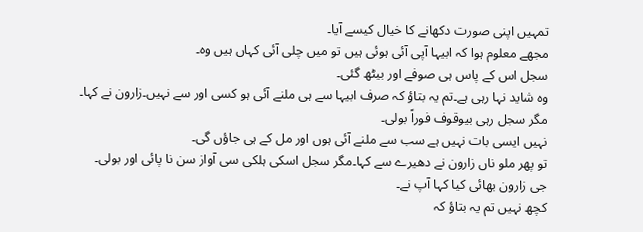تمہیں اپنی صورت دکھانے کا خیال کیسے آیا۔
مجھے معلوم ہوا کہ ابیہا آپی آئی ہوئی ہیں تو میں چلی آئی کہاں ہیں وہ۔
سجل اس کے پاس ہی صوفے اور بیٹھ گئی۔
وہ شاید نہا رہی ہے۔تم یہ بتاؤ کہ صرف ابیہا سے ہی ملنے آئی ہو کسی اور سے نہیں۔زارون نے کہا۔
مگر سجل رہی بیوقوف فوراً بولی۔
نہیں ایسی بات نہیں ہے سب سے ملنے آئی ہوں اور مل کے ہی جاؤں گی۔
تو پھر ملو ناں زارون نے دھیرے سے کہا۔مگر سجل اسکی ہلکی سی آواز سن نا پائی اور بولی۔
جی زارون بھائی کیا کہا آپ نے۔
کچھ نہیں تم یہ بتاؤ کہ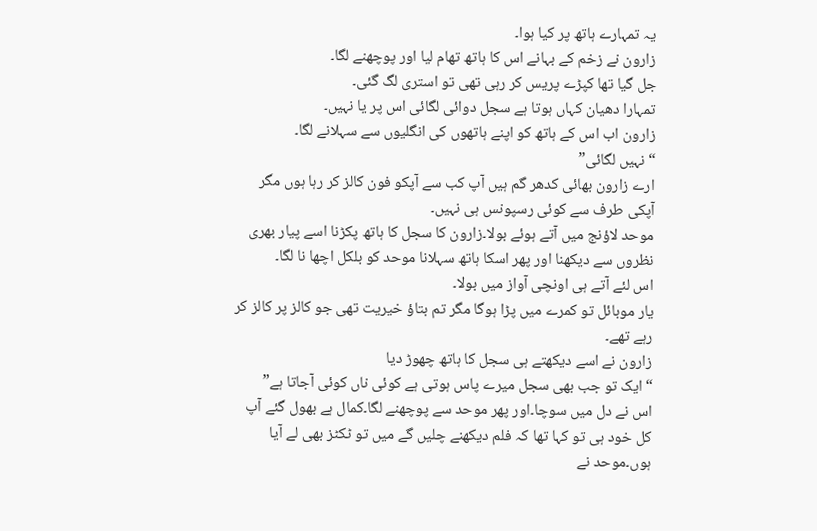یہ تمہارے ہاتھ پر کیا ہوا۔
زارون نے زخم کے بہانے اس کا ہاتھ تھام لیا اور پوچھنے لگا۔
جل گیا تھا کپڑے پریس کر رہی تھی تو استری لگ گئی۔
تمہارا دھیان کہاں ہوتا ہے سجل دوائی لگائی اس پر یا نہیں۔
زارون اب اس کے ہاتھ کو اپنے ہاتھوں کی انگلیوں سے سہلانے لگا۔
“نہیں لگائی”
ارے زارون بھائی کدھر گم ہیں آپ کب سے آپکو فون کالز کر رہا ہوں مگر آپکی طرف سے کوئی رسپونس ہی نہیں۔
موحد لاؤنج میں آتے ہوئے بولا۔زارون کا سجل کا ہاتھ پکڑنا اسے پیار بھری نظروں سے دیکھنا اور پھر اسکا ہاتھ سہلانا موحد کو بلکل اچھا نا لگا۔
اس لئے آتے ہی اونچی آواز میں بولا۔
یار موبائل تو کمرے میں پڑا ہوگا مگر تم بتاؤ خیریت تھی جو کالز پر کالز کر رہے تھے۔
زارون نے اسے دیکھتے ہی سجل کا ہاتھ چھوڑ دیا
“ایک تو جب بھی سجل میرے پاس ہوتی ہے کوئی ناں کوئی آجاتا ہے”
اس نے دل میں سوچا۔اور پھر موحد سے پوچھنے لگا۔کمال ہے بھول گئے آپ کل خود ہی تو کہا تھا کہ فلم دیکھنے چلیں گے میں تو ٹکٹز بھی لے آیا ہوں۔موحد نے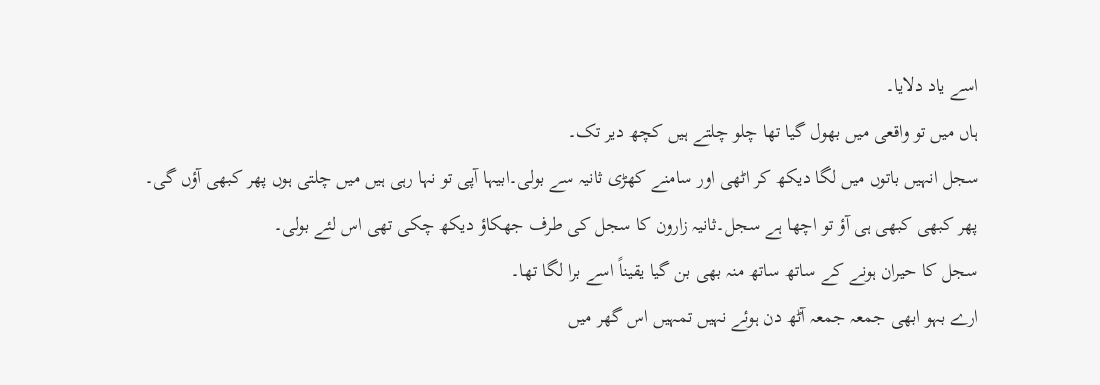اسے یاد دلایا۔
ہاں میں تو واقعی میں بھول گیا تھا چلو چلتے ہیں کچھ دیر تک۔
سجل انہیں باتوں میں لگا دیکھ کر اٹھی اور سامنے کھڑی ثانیہ سے بولی۔ابیہا آپی تو نہا رہی ہیں میں چلتی ہوں پھر کبھی آؤں گی۔
پھر کبھی کبھی ہی آؤ تو اچھا ہے سجل۔ثانیہ زارون کا سجل کی طرف جھکاؤ دیکھ چکی تھی اس لئے بولی۔
سجل کا حیران ہونے کے ساتھ ساتھ منہ بھی بن گیا یقیناً اسے برا لگا تھا۔
ارے بہو ابھی جمعہ جمعہ آٹھ دن ہوئے نہیں تمہیں اس گھر میں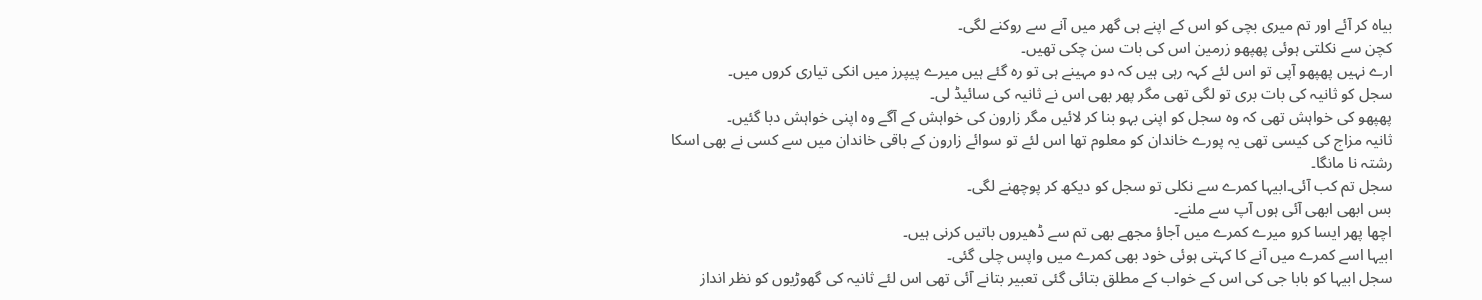بیاہ کر آئے اور تم میری بچی کو اس کے اپنے ہی گھر میں آنے سے روکنے لگی۔
کچن سے نکلتی ہوئی پھپھو زرمین اس کی بات سن چکی تھیں۔
ارے نہیں پھپھو آپی تو اس لئے کہہ رہی ہیں کہ دو مہینے ہی تو رہ گئے ہیں میرے پیپرز میں انکی تیاری کروں میں۔
سجل کو ثانیہ کی بات بری تو لگی تھی مگر پھر بھی اس نے ثانیہ کی سائیڈ لی۔
پھپھو کی خواہش تھی کہ وہ سجل کو اپنی بہو بنا کر لائیں مگر زارون کی خواہش کے آگے وہ اپنی خواہش دبا گئیں۔
ثانیہ مزاج کی کیسی تھی یہ پورے خاندان کو معلوم تھا اس لئے تو سوائے زارون کے باقی خاندان میں سے کسی نے بھی اسکا رشتہ نا مانگا۔
سجل تم کب آئی۔ابیہا کمرے سے نکلی تو سجل کو دیکھ کر پوچھنے لگی۔
بس ابھی ابھی آئی ہوں آپ سے ملنے۔
اچھا پھر ایسا کرو میرے کمرے میں آجاؤ مجھے بھی تم سے ڈھیروں باتیں کرنی ہیں۔
ابیہا اسے کمرے میں آنے کا کہتی ہوئی خود بھی کمرے میں واپس چلی گئی۔
سجل ابیہا کو بابا جی کی اس کے خواب کے مطلق بتائی گئی تعبیر بتانے آئی تھی اس لئے ثانیہ کی گھوڑیوں کو نظر انداز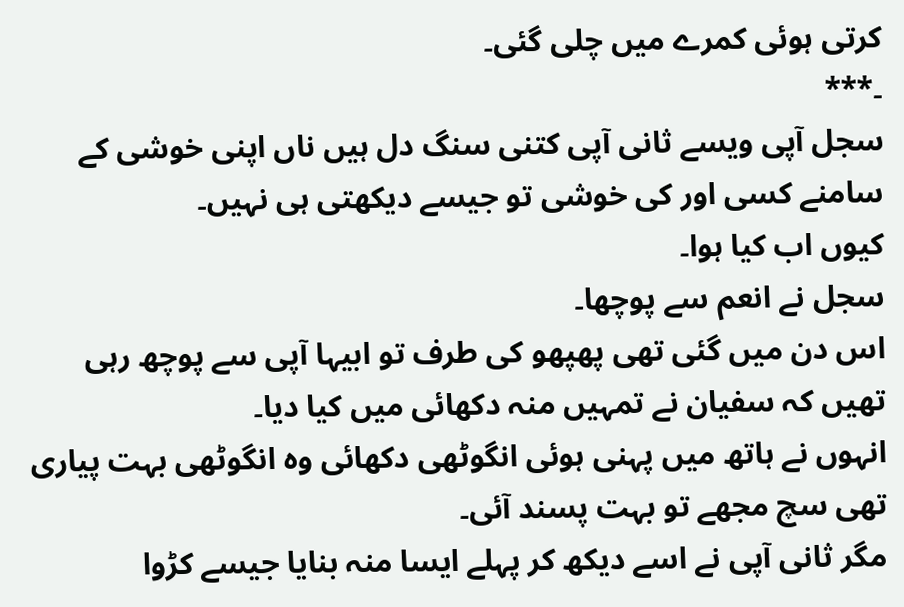کرتی ہوئی کمرے میں چلی گئی۔
۔***
سجل آپی ویسے ثانی آپی کتنی سنگ دل ہیں ناں اپنی خوشی کے سامنے کسی اور کی خوشی تو جیسے دیکھتی ہی نہیں۔
کیوں اب کیا ہوا۔
سجل نے انعم سے پوچھا۔
اس دن میں گئی تھی پھپھو کی طرف تو ابیہا آپی سے پوچھ رہی تھیں کہ سفیان نے تمہیں منہ دکھائی میں کیا دیا۔
انہوں نے ہاتھ میں پہنی ہوئی انگوٹھی دکھائی وہ انگوٹھی بہت پیاری تھی سچ مجھے تو بہت پسند آئی۔
مگر ثانی آپی نے اسے دیکھ کر پہلے ایسا منہ بنایا جیسے کڑوا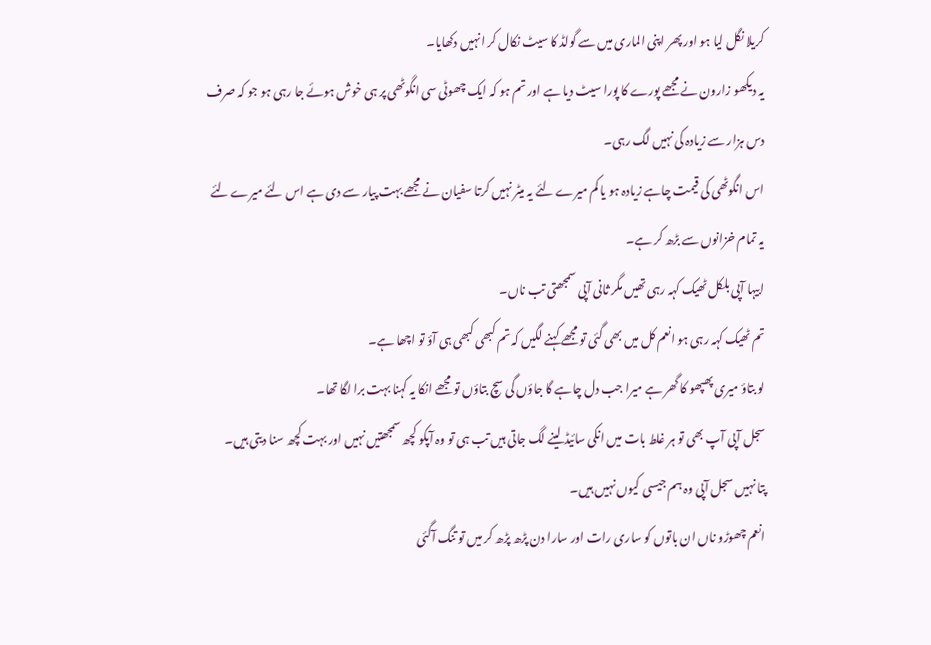کریلا نگل لیا ہو اور پھر اپنی الماری میں سے گولڈ کا سیٹ نکال کر انہیں دکھایا۔
یہ دیکھو زارون نے مجھے پورے کا پورا سیٹ دیا ہے اور تم ہو کہ ایک چھوٹی سی انگوٹھی پر ہی خوش ہوئے جا رہی ہو جو کہ صرف دس ہزار سے زیادہ کی نہیں لگ رہی۔
اس انگوٹھی کی قیمت چاہے زیادہ ہو یا کم میرے لئے یہ میٹر نہیں کرتا سفیان نے مجھے بہت پیار سے دی ہے اس لئے میرے لئے یہ تمام خزانوں سے بڑھ کر ہے۔
ابیہا آپی بلکل ٹھیک کہہ رہی تھیں مگر ثانی آپی سمجھتی تب ناں۔
تم ٹھیک کہہ رہی ہو انعم کل میں بھی گئی تو مجھے کہنے لگیں کہ تم کبھی کبھی ہی آؤ تو اچھا ہے۔
لو بتاؤ میری پھپھو کا گھر ہے میرا جب دل چاہے گا جاؤں گی سچ بتاؤں تو مجھے انکا یہ کہنا بہت برا لگا تھا۔
سجل آپی آپ بھی تو ہر غلط بات میں انکی سائیڈ لینے لگ جاتی ہیں تب ہی تو وہ آپکو کچھ سمجھتیں نہیں اور بہت کچھ سنا دیتی ہیں۔
پتا نہیں سجل آپی وہ ہم جیسی کیوں نہیں ہیں۔
انعم چھوڑو ناں ان باتوں کو ساری رات اور سارا دن پڑھ پڑھ کر میں تو تنگ آگئی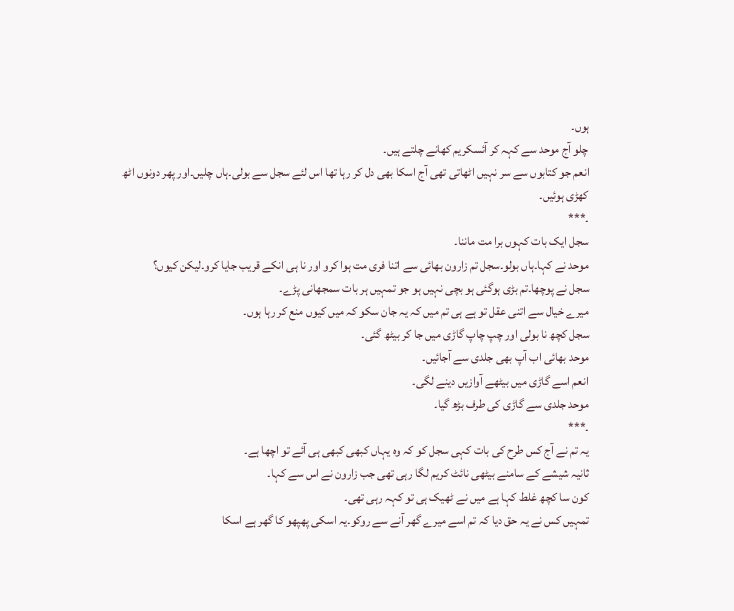ہوں۔
چلو آج موحد سے کہہ کر آئسکریم کھانے چلتے ہیں۔
انعم جو کتابوں سے سر نہیں اٹھاتی تھی آج اسکا بھی دل کر رہا تھا اس لئے سجل سے بولی۔ہاں چلیں۔اور پھر دونوں اٹھ کھڑی ہوئیں۔
۔***
سجل ایک بات کہوں برا مت ماننا۔
موحد نے کہا۔ہاں بولو۔سجل تم زارون بھائی سے اتنا فری مت ہوا کرو اور نا ہی انکے قریب جایا کرو۔لیکن کیوں؟
سجل نے پوچھا۔تم بڑی ہوگئی ہو بچی نہیں ہو جو تمہیں ہر بات سمجھانی پڑے۔
میرے خیال سے اتنی عقل تو ہے ہی تم میں کہ یہ جان سکو کہ میں کیوں منع کر رہا ہوں۔
سجل کچھ نا بولی اور چپ چاپ گاڑی میں جا کر بیٹھ گئی۔
موحد بھائی اب آپ بھی جلدی سے آجائیں۔
انعم اسے گاڑی میں بیٹھے آوازیں دینے لگی۔
موحد جلدی سے گاڑی کی طرف بڑھ گیا۔
۔***
یہ تم نے آج کس طرح کی بات کہی سجل کو کہ وہ یہاں کبھی کبھی ہی آئے تو اچھا ہے۔
ثانیہ شیشے کے سامنے بیٹھی نائٹ کریم لگا رہی تھی جب زارون نے اس سے کہا۔
کون سا کچھ غلط کہا ہے میں نے ٹھیک ہی تو کہہ رہی تھی۔
تمہیں کس نے یہ حق دیا کہ تم اسے میرے گھر آنے سے روکو۔یہ اسکی پھپھو کا گھر ہے اسکا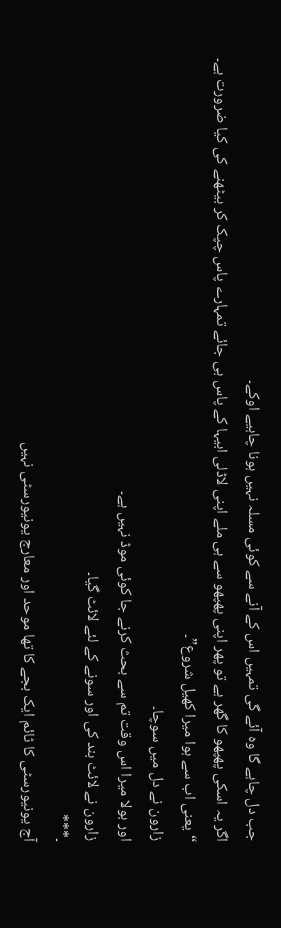جب دل چاہے گا وہ آئے گی تمہیں اس کے آنے سے کوئی مسلہ نہیں ہونا چاہیے اوکے۔
اگر یہ اسکی پھپھو کا گھر ہے تو پھر اپنی پھپھو سے ہی ملے اپنی لاڈلی ابیہا کے پاس ہی جائے تمہارے پاس چپک کر بیٹھنے کی کیا ضرورت ہے۔
“یعنی اب سے ہوا میرا کھیل شروع”۔
زارون نے دل میں سوچا۔
اور بولا میرا اس وقت تم سے بحث کرنے جا کوئی موڈ نہیں ہے۔
زارون نے لائٹ بند کی اور سونے کے لئے لائٹ گیا۔
۔***
آج یونیورسٹی کا ٹائم ایک بجے کا تھا موحد اور معارج یونیورسٹی نہیں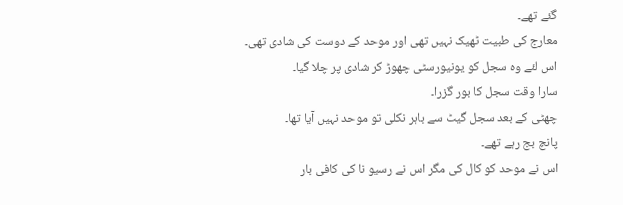گئے تھے۔
معارج کی طبیت ٹھیک نہیں تھی اور موحد کے دوست کی شادی تھی۔
اس لئے وہ سجل کو یونیورسٹی چھوڑ کر شادی پر چلا گیا۔
سارا وقت سجل کا بور گزرا۔
چھٹی کے بعد سجل گیٹ سے باہر نکلی تو موحد نہیں آیا تھا۔
پانچ بج رہے تھے۔
اس نے موحد کو کال کی مگر اس نے رسیو نا کی کافی بار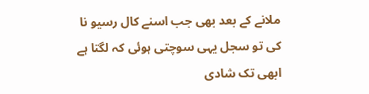ملانے کے بعد بھی جب اسنے کال رسیو نا کی تو سجل یہی سوچتی ہوئی کہ لگتا ہے ابھی تک شادی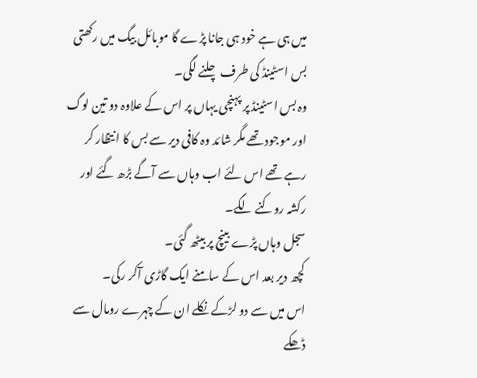میں ہی ہے خود ہی جانا پڑے گا موبائل بیگ میں رکھتی بس اسٹینڈ کی طرف چلنے لگی۔
وہ بس اسٹینڈ پر پہنچی یہاں پر اس کے علاوہ دو تین لوگ اور موجود تھے مگر شائد وہ کافی دیر سے بس کا انتظار کر رہے تھے اس لئے اب وہاں سے آگے بڑھ گئے اور رکشہ روکنے لگے۔
سجل وہاں پڑے بینچ پر بیٹھ گئی۔
کچھ دیر بعد اس کے سامنے ایک گاڑی آکر رکی۔
اس میں سے دو لڑکے نکلے ان کے چہرے رومال سے ڈھکے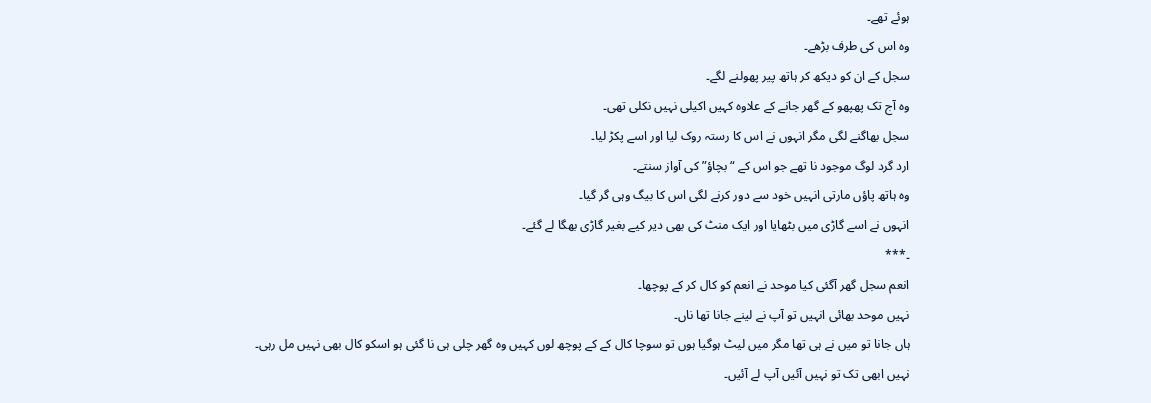ہوئے تھے۔
وہ اس کی طرف بڑھے۔
سجل کے ان کو دیکھ کر ہاتھ پیر پھولنے لگے۔
وہ آج تک پھپھو کے گھر جانے کے علاوہ کہیں اکیلی نہیں نکلی تھی۔
سجل بھاگنے لگی مگر انہوں نے اس کا رستہ روک لیا اور اسے پکڑ لیا۔
ارد گرد لوگ موجود نا تھے جو اس کے “بچاؤ” کی آواز سنتے۔
وہ ہاتھ پاؤں مارتی انہیں خود سے دور کرنے لگی اس کا بیگ وہی گر گیا۔
انہوں نے اسے گاڑی میں بٹھایا اور ایک منٹ کی بھی دیر کیے بغیر گاڑی بھگا لے گئے۔
۔***
انعم سجل گھر آگئی کیا موحد نے انعم کو کال کر کے پوچھا۔
نہیں موحد بھائی انہیں تو آپ نے لینے جانا تھا ناں۔
ہاں جانا تو میں نے ہی تھا مگر میں لیٹ ہوگیا ہوں تو سوچا کال کے کے پوچھ لوں کہیں وہ گھر چلی ہی نا گئی ہو اسکو کال بھی نہیں مل رہی۔
نہیں ابھی تک تو نہیں آئیں آپ لے آئیں۔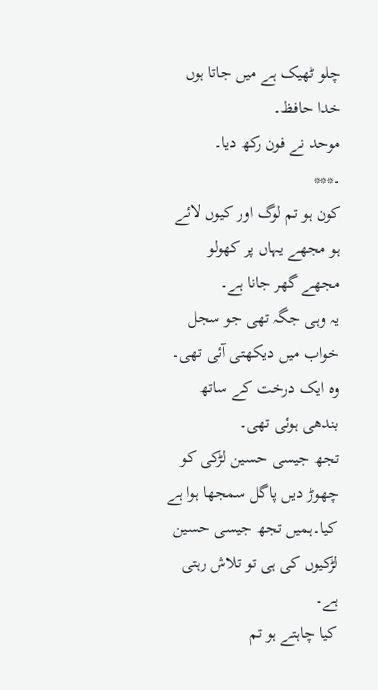چلو ٹھیک ہے میں جاتا ہوں خدا حافظ۔
موحد نے فون رکھ دیا۔
۔***
کون ہو تم لوگ اور کیوں لائے ہو مجھے یہاں پر کھولو مجھے گھر جانا ہے۔
یہ وہی جگہ تھی جو سجل خواب میں دیکھتی آئی تھی۔
وہ ایک درخت کے ساتھ بندھی ہوئی تھی۔
تجھ جیسی حسین لڑکی کو چھوڑ دیں پاگل سمجھا ہوا ہے کیا۔ہمیں تجھ جیسی حسین لڑکیوں کی ہی تو تلاش رہتی ہے۔
کیا چاہتے ہو تم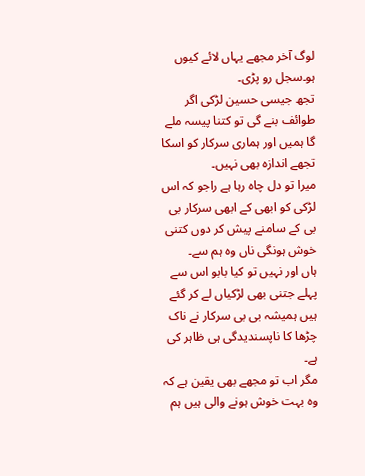لوگ آخر مجھے یہاں لائے کیوں ہو۔سجل رو پڑی۔
تجھ جیسی حسین لڑکی اگر طوائف بنے گی تو کتنا پیسہ ملے گا ہمیں اور ہماری سرکار کو اسکا تجھے اندازہ بھی نہیں۔
میرا تو دل چاہ رہا ہے راجو کہ اس لڑکی کو ابھی کے ابھی سرکار بی بی کے سامنے پیش کر دوں کتنی خوش ہونگی ناں وہ ہم سے۔
ہاں اور نہیں تو کیا بابو اس سے پہلے جتنی بھی لڑکیاں لے کر گئے ہیں ہمیشہ بی بی سرکار نے ناک چڑھا کا ناپسندیدگی ہی ظاہر کی ہے۔
مگر اب تو مجھے بھی یقین ہے کہ وہ بہت خوش ہونے والی ہیں ہم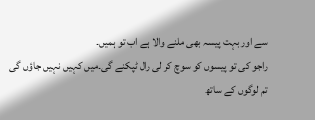سے اور بہت پیسہ بھی ملنے والا ہے اب تو ہمیں۔
راجو کی تو پیسوں کو سوچ کر لی رال ٹپکنے گی۔میں کہیں نہیں جاؤں گی تم لوگوں کے ساتھ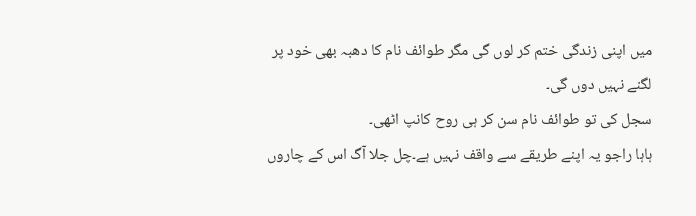میں اپنی زندگی ختم کر لوں گی مگر طوائف نام کا دھبہ بھی خود پر لگنے نہیں دوں گی۔
سجل کی تو طوائف نام سن کر ہی روح کانپ اٹھی۔
ہاہا راجو یہ اپنے طریقے سے واقف نہیں ہے۔چل جلا آگ اس کے چاروں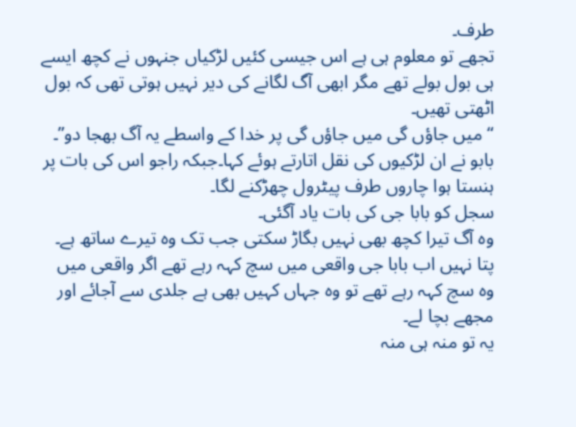طرف۔
تجھے تو معلوم ہی ہے اس جیسی کئیں لڑکیاں جنہوں نے کچھ ایسے ہی بول بولے تھے مگر ابھی آگ لگانے کی دیر نہیں ہوتی تھی کہ بول اٹھتی تھیں۔
“میں جاؤں گی میں جاؤں گی پر خدا کے واسطے یہ آگ بھجا دو”۔
بابو نے ان لڑکیوں کی نقل اتارتے ہوئے کہا۔جبکہ راجو اس کی بات پر ہنستا ہوا چاروں طرف پیٹرول چھڑکنے لگا۔
سجل کو بابا جی کی بات یاد آگئی۔
وہ آگ تیرا کچھ بھی نہیں بگاڑ سکتی جب تک وہ تیرے ساتھ ہے۔
پتا نہیں اب بابا جی واقعی میں سچ کہہ رہے تھے اگر واقعی میں وہ سچ کہہ رہے تھے تو وہ جہاں کہیں بھی ہے جلدی سے آجائے اور مجھے بچا لے۔
یہ تو منہ ہی منہ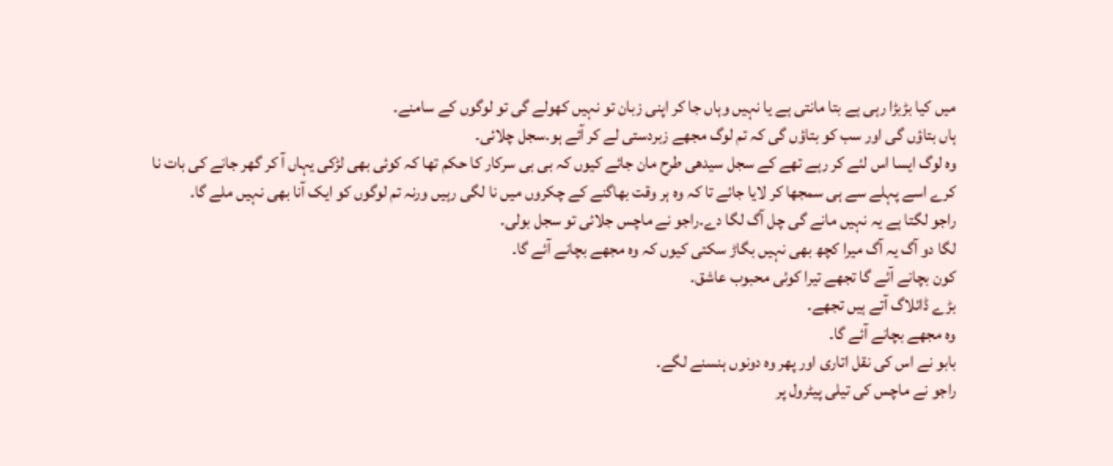میں کیا بڑبڑا رہی ہے بتا مانتی ہے یا نہیں وہاں جا کر اپنی زبان تو نہیں کھولے گی تو لوگوں کے سامنے۔
ہاں بتاؤں گی اور سب کو بتاؤں گی کہ تم لوگ مجھے زبردستی لے کر آئے ہو۔سجل چلائی۔
وہ لوگ ایسا اس لئے کر رہے تھے کے سجل سیدھی طرح مان جائے کیوں کہ بی بی سرکار کا حکم تھا کہ کوئی بھی لڑکی یہاں آ کر گھر جانے کی بات نا کرے اسے پہلے سے ہی سمجھا کر لایا جائے تا کہ وہ ہر وقت بھاگنے کے چکروں میں نا لگی رہیں ورنہ تم لوگوں کو ایک آنا بھی نہیں ملے گا۔
راجو لگتا ہے یہ نہیں مانے گی چل آگ لگا دے۔راجو نے ماچس جلائی تو سجل بولی۔
لگا دو آگ یہ آگ میرا کچھ بھی نہیں بگاڑ سکتی کیوں کہ وہ مجھے بچانے آئے گا۔
کون بچانے آئے گا تجھے تیرا کوئی محبوب عاشق۔
بڑے ڈائلاگ آتے ہیں تجھے۔
وہ مجھے بچانے آئے گا۔
بابو نے اس کی نقل اتاری اور پھر وہ دونوں ہنسنے لگے۔
راجو نے ماچس کی تیلی پیٹرول پر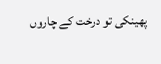پھینکی تو درخت کے چاروں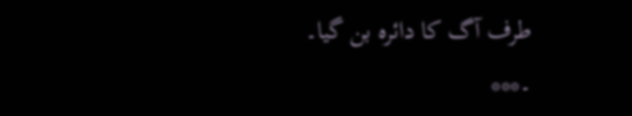طرف آگ کا دائرہ بن گیا۔
۔***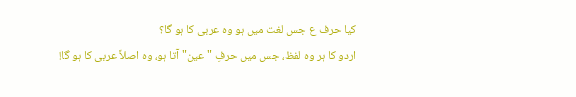کیا حرف ع جس لغت میں ہو وہ عربی کا ہو گا؟
اردو کا ہر وہ لفظ، جس میں حرفِ "عین" آتا ہو، وہ اصلاً عربی کا ہو گا!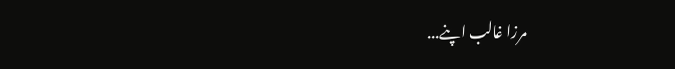مرزا غالب اپنے...